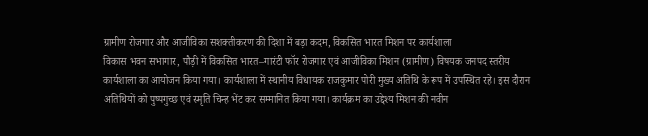ग्रामीण रोजगार और आजीविका सशक्तीकरण की दिशा में बड़ा कदम, विकसित भारत मिशन पर कार्यशाला
विकास भवन सभागार, पौड़ी में विकसित भारत–गारंटी फॉर रोजगार एवं आजीविका मिशन (ग्रामीण) विषयक जनपद स्तरीय कार्यशाला का आयोजन किया गया। कार्यशाला में स्थानीय विधायक राजकुमार पोरी मुख्य अतिथि के रूप में उपस्थित रहे। इस दौरान अतिथियों को पुष्पगुच्छ एवं स्मृति चिन्ह भेंट कर सम्मानित किया गया। कार्यक्रम का उद्देश्य मिशन की नवीन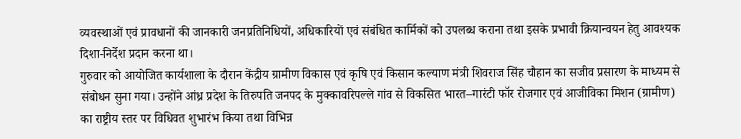व्यवस्थाओं एवं प्रावधानों की जानकारी जनप्रतिनिधियों, अधिकारियों एवं संबंधित कार्मिकों को उपलब्ध कराना तथा इसके प्रभावी क्रियान्वयन हेतु आवश्यक दिशा-निर्देश प्रदान करना था।
गुरुवार को आयोजित कार्यशाला के दौरान केंद्रीय ग्रामीण विकास एवं कृषि एवं किसान कल्याण मंत्री शिवराज सिंह चौहान का सजीव प्रसारण के माध्यम से संबोधन सुना गया। उन्होंने आंध्र प्रदेश के तिरुपति जनपद के मुक्कावरिपल्ले गांव से विकसित भारत–गारंटी फॉर रोजगार एवं आजीविका मिशन (ग्रामीण) का राष्ट्रीय स्तर पर विधिवत शुभारंभ किया तथा विभिन्न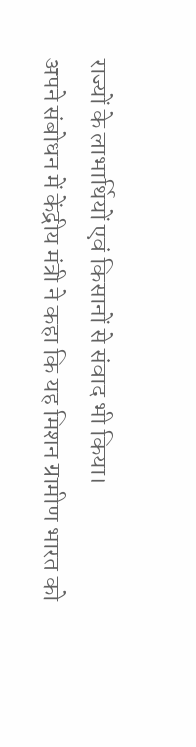राज्यों के लाभार्थियों एवं किसानों से संवाद भी किया।
अपने संबोधन में केंद्रीय मंत्री ने कहा कि यह मिशन ग्रामीण भारत को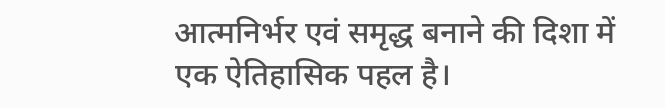आत्मनिर्भर एवं समृद्ध बनाने की दिशा में एक ऐतिहासिक पहल है।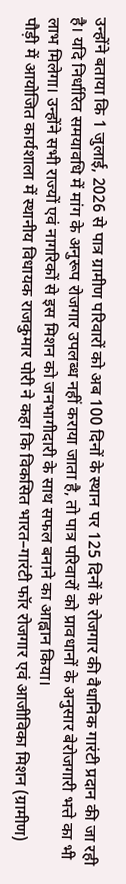उन्होंने बताया कि 1 जुलाई, 2026 से पात्र ग्रामीण परिवारों को अब 100 दिनों के स्थान पर 125 दिनों के रोजगार की वैधानिक गारंटी प्रदान की जा रही है। यदि निर्धारित समयावधि में मांग के अनुरूप रोजगार उपलब्ध नहीं कराया जाता है, तो पात्र परिवारों को प्रावधानों के अनुसार बेरोजगारी भत्ते का भी लाभ मिलेगा। उन्होंने सभी राज्यों एवं नागरिकों से इस मिशन को जनभागीदारी के साथ सफल बनाने का आह्वान किया।
पौड़ी में आयोजित कार्यशाला में स्थानीय विधायक राजकुमार पोरी ने कहा कि विकसित भारत–गारंटी फॉर रोजगार एवं आजीविका मिशन (ग्रामीण)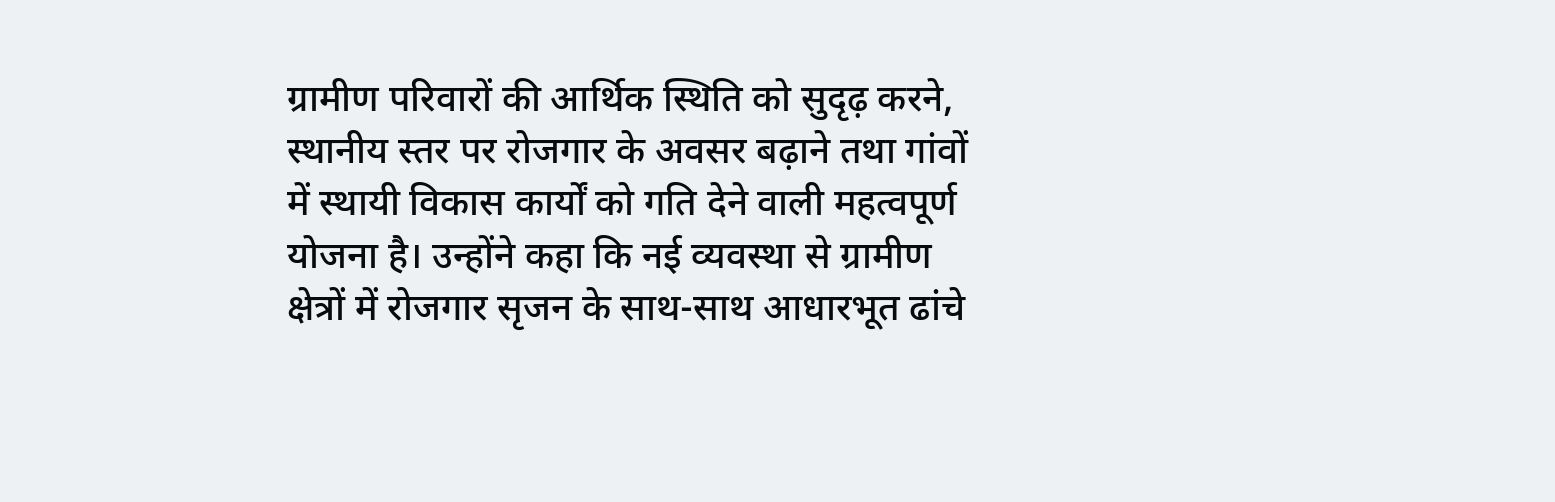ग्रामीण परिवारों की आर्थिक स्थिति को सुदृढ़ करने, स्थानीय स्तर पर रोजगार के अवसर बढ़ाने तथा गांवों में स्थायी विकास कार्यों को गति देने वाली महत्वपूर्ण योजना है। उन्होंने कहा कि नई व्यवस्था से ग्रामीण क्षेत्रों में रोजगार सृजन के साथ-साथ आधारभूत ढांचे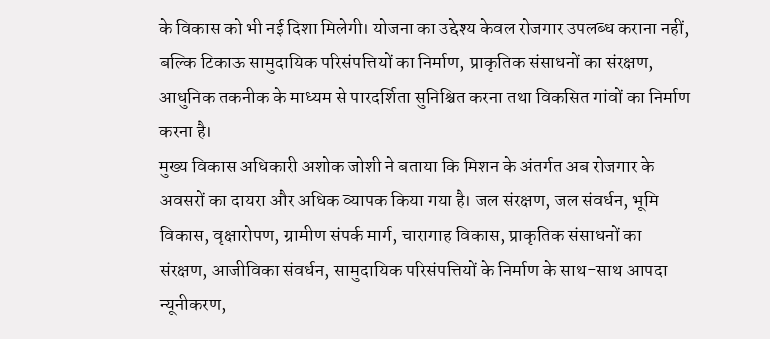के विकास को भी नई दिशा मिलेगी। योजना का उद्देश्य केवल रोजगार उपलब्ध कराना नहीं, बल्कि टिकाऊ सामुदायिक परिसंपत्तियों का निर्माण, प्राकृतिक संसाधनों का संरक्षण, आधुनिक तकनीक के माध्यम से पारदर्शिता सुनिश्चित करना तथा विकसित गांवों का निर्माण करना है।
मुख्य विकास अधिकारी अशोक जोशी ने बताया कि मिशन के अंतर्गत अब रोजगार के अवसरों का दायरा और अधिक व्यापक किया गया है। जल संरक्षण, जल संवर्धन, भूमि विकास, वृक्षारोपण, ग्रामीण संपर्क मार्ग, चारागाह विकास, प्राकृतिक संसाधनों का संरक्षण, आजीविका संवर्धन, सामुदायिक परिसंपत्तियों के निर्माण के साथ-साथ आपदा न्यूनीकरण,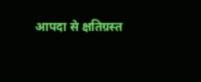आपदा से क्षतिग्रस्त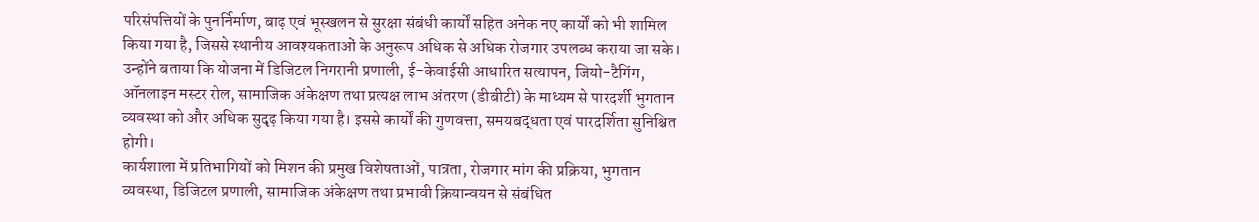परिसंपत्तियों के पुनर्निर्माण, बाढ़ एवं भूस्खलन से सुरक्षा संबंधी कार्यों सहित अनेक नए कार्यों को भी शामिल किया गया है, जिससे स्थानीय आवश्यकताओं के अनुरूप अधिक से अधिक रोजगार उपलब्ध कराया जा सके।
उन्होंने बताया कि योजना में डिजिटल निगरानी प्रणाली, ई-केवाईसी आधारित सत्यापन, जियो-टैगिंग, ऑनलाइन मस्टर रोल, सामाजिक अंकेक्षण तथा प्रत्यक्ष लाभ अंतरण (डीबीटी) के माध्यम से पारदर्शी भुगतान व्यवस्था को और अधिक सुदृढ़ किया गया है। इससे कार्यों की गुणवत्ता, समयबद्धता एवं पारदर्शिता सुनिश्चित होगी।
कार्यशाला में प्रतिभागियों को मिशन की प्रमुख विशेषताओं, पात्रता, रोजगार मांग की प्रक्रिया, भुगतान व्यवस्था, डिजिटल प्रणाली, सामाजिक अंकेक्षण तथा प्रभावी क्रियान्वयन से संबंधित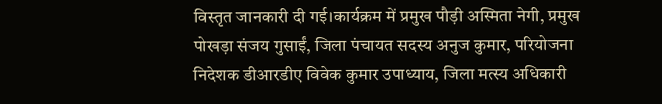विस्तृत जानकारी दी गई।कार्यक्रम में प्रमुख पौड़ी अस्मिता नेगी, प्रमुख पोखड़ा संजय गुसाईं, जिला पंचायत सदस्य अनुज कुमार, परियोजना निदेशक डीआरडीए विवेक कुमार उपाध्याय, जिला मत्स्य अधिकारी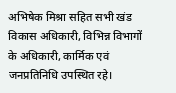अभिषेक मिश्रा सहित सभी खंड विकास अधिकारी, विभिन्न विभागों के अधिकारी, कार्मिक एवं जनप्रतिनिधि उपस्थित रहे।